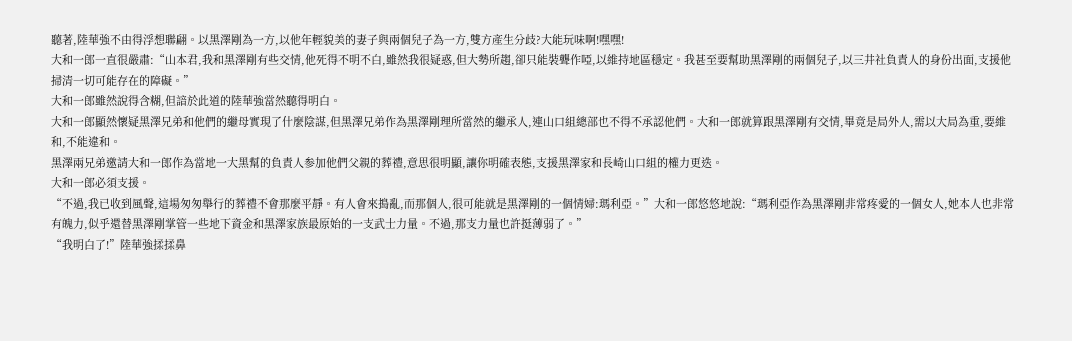聽著,陸華強不由得浮想聯翩。以黑澤剛為一方,以他年輕貌美的妻子與兩個兒子為一方,雙方產生分歧?大能玩味啊!嘿嘿!
大和一郎一直很嚴肅:“山本君,我和黑澤剛有些交情,他死得不明不白,雖然我很疑惑,但大勢所趨,卻只能裝聾作啞,以維持地區穩定。我甚至要幫助黑澤剛的兩個兒子,以三井社負責人的身份出面,支援他掃清一切可能存在的障礙。”
大和一郎雖然說得含糊,但諳於此道的陸華強當然聽得明白。
大和一郎顯然懷疑黑澤兄弟和他們的繼母實現了什麼陰謀,但黑澤兄弟作為黑澤剛理所當然的繼承人,連山口組總部也不得不承認他們。大和一郎就算跟黑澤剛有交情,畢竟是局外人,需以大局為重,要維和,不能違和。
黑澤兩兄弟邀請大和一郎作為當地一大黑幫的負責人参加他們父親的葬禮,意思很明顯,讓你明確表態,支援黑澤家和長崎山口組的權力更迭。
大和一郎必須支援。
“不過,我已收到風聲,這場匆匆舉行的葬禮不會那麼平靜。有人會來搗亂,而那個人,很可能就是黑澤剛的一個情婦:瑪利亞。”大和一郎悠悠地說:“瑪利亞作為黑澤剛非常疼愛的一個女人,她本人也非常有魄力,似乎還替黑澤剛掌管一些地下資金和黑澤家族最原始的一支武士力量。不過,那支力量也許挺薄弱了。”
“我明白了!”陸華強揉揉鼻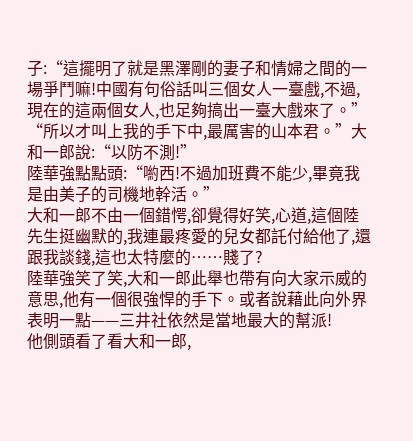子:“這擺明了就是黑澤剛的妻子和情婦之間的一場爭鬥嘛!中國有句俗話叫三個女人一臺戲,不過,現在的這兩個女人,也足夠搞出一臺大戲來了。”
“所以才叫上我的手下中,最厲害的山本君。”大和一郎說:“以防不測!”
陸華強點點頭:“喲西!不過加班費不能少,畢竟我是由美子的司機地幹活。”
大和一郎不由一個錯愕,卻覺得好笑,心道,這個陸先生挺幽默的,我連最疼愛的兒女都託付給他了,還跟我談錢,這也太特麼的……賤了?
陸華強笑了笑,大和一郎此舉也帶有向大家示威的意思,他有一個很強悍的手下。或者說藉此向外界表明一點——三井社依然是當地最大的幫派!
他側頭看了看大和一郎,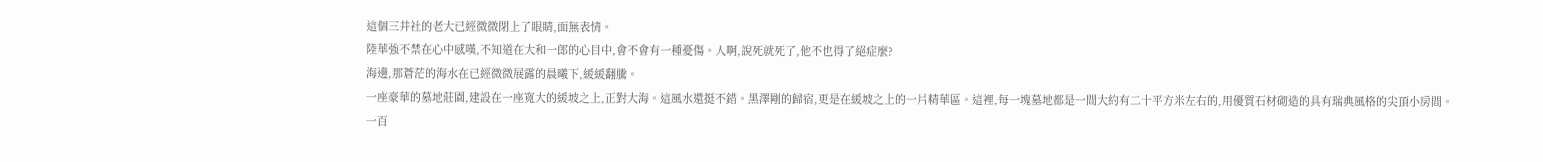這個三井社的老大已經微微閉上了眼睛,面無表情。
陸華強不禁在心中感嘆,不知道在大和一郎的心目中,會不會有一種憂傷。人啊,說死就死了,他不也得了絕症麼?
海邊,那蒼茫的海水在已經微微展露的晨曦下,緩緩翻騰。
一座豪華的墓地莊園,建設在一座寬大的緩坡之上,正對大海。這風水還挺不錯。黑澤剛的歸宿,更是在緩坡之上的一片精華區。這裡,每一塊墓地都是一間大約有二十平方米左右的,用優質石材砌造的具有瑞典風格的尖頂小房間。
一百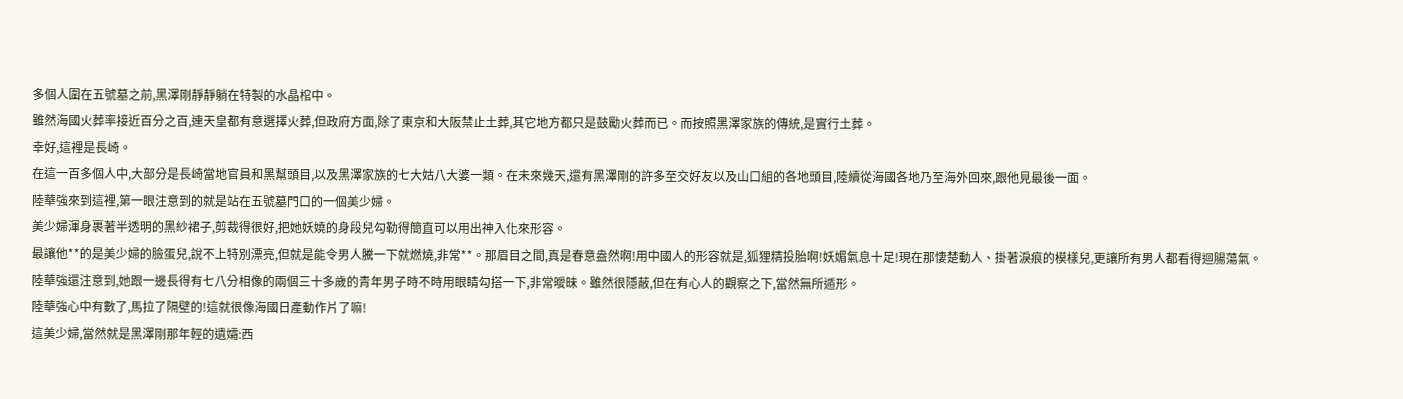多個人圍在五號墓之前,黑澤剛靜靜躺在特製的水晶棺中。
雖然海國火葬率接近百分之百,連天皇都有意選擇火葬,但政府方面,除了東京和大阪禁止土葬,其它地方都只是鼓勵火葬而已。而按照黑澤家族的傳統,是實行土葬。
幸好,這裡是長崎。
在這一百多個人中,大部分是長崎當地官員和黑幫頭目,以及黑澤家族的七大姑八大婆一類。在未來幾天,還有黑澤剛的許多至交好友以及山口組的各地頭目,陸續從海國各地乃至海外回來,跟他見最後一面。
陸華強來到這裡,第一眼注意到的就是站在五號墓門口的一個美少婦。
美少婦渾身裹著半透明的黑紗裙子,剪裁得很好,把她妖嬈的身段兒勾勒得簡直可以用出神入化來形容。
最讓他**的是美少婦的臉蛋兒,說不上特別漂亮,但就是能令男人騰一下就燃燒,非常**。那眉目之間,真是春意盎然啊!用中國人的形容就是,狐狸精投胎啊!妖媚氣息十足!現在那悽楚動人、掛著淚痕的模樣兒,更讓所有男人都看得迴腸蕩氣。
陸華強還注意到,她跟一邊長得有七八分相像的兩個三十多歲的青年男子時不時用眼睛勾搭一下,非常曖昧。雖然很隱蔽,但在有心人的觀察之下,當然無所遁形。
陸華強心中有數了,馬拉了隔壁的!這就很像海國日產動作片了嘛!
這美少婦,當然就是黑澤剛那年輕的遺孀:西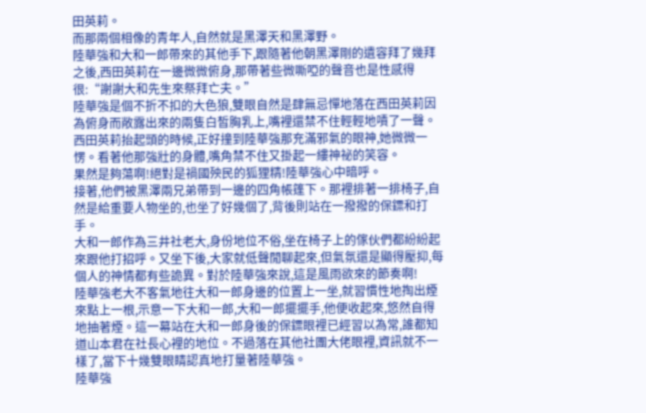田英莉。
而那兩個相像的青年人,自然就是黑澤天和黑澤野。
陸華強和大和一郎帶來的其他手下,跟隨著他朝黑澤剛的遺容拜了幾拜之後,西田英莉在一邊微微俯身,那帶著些微嘶啞的聲音也是性感得很:“謝謝大和先生來祭拜亡夫。”
陸華強是個不折不扣的大色狼,雙眼自然是肆無忌憚地落在西田英莉因為俯身而敞露出來的兩隻白皙胸乳上,嘴裡還禁不住輕輕地嘖了一聲。
西田英莉抬起頭的時候,正好撞到陸華強那充滿邪氣的眼神,她微微一愣。看著他那強壯的身體,嘴角禁不住又掛起一縷神祕的笑容。
果然是夠蕩啊!絕對是禍國殃民的狐狸精!陸華強心中暗呼。
接著,他們被黑澤兩兄弟帶到一邊的四角帳篷下。那裡排著一排椅子,自然是給重要人物坐的,也坐了好幾個了,背後則站在一撥撥的保鏢和打手。
大和一郎作為三井社老大,身份地位不俗,坐在椅子上的傢伙們都紛紛起來跟他打招呼。又坐下後,大家就低聲閒聊起來,但氣氛還是顯得壓抑,每個人的神情都有些詭異。對於陸華強來說,這是風雨欲來的節奏啊!
陸華強老大不客氣地往大和一郎身邊的位置上一坐,就習慣性地掏出煙來點上一根,示意一下大和一郎,大和一郎擺擺手,他便收起來,悠然自得地抽著煙。這一幕站在大和一郎身後的保鏢眼裡已經習以為常,誰都知道山本君在社長心裡的地位。不過落在其他社團大佬眼裡,資訊就不一樣了,當下十幾雙眼睛認真地打量著陸華強。
陸華強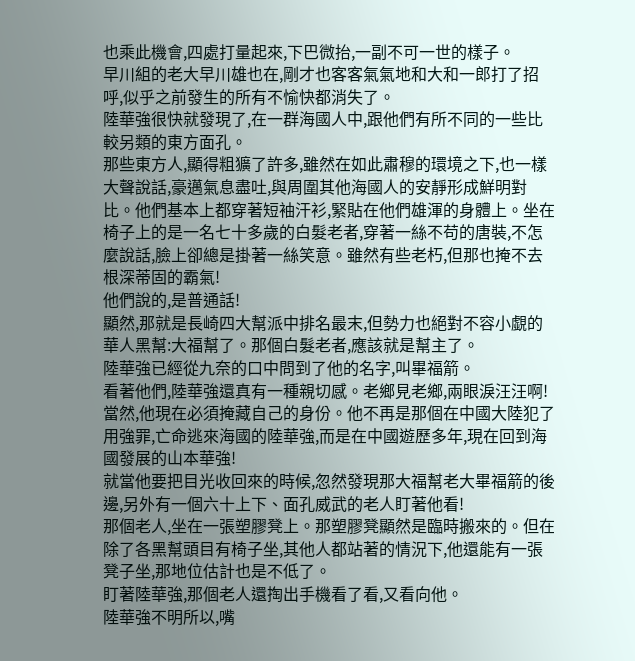也乘此機會,四處打量起來,下巴微抬,一副不可一世的樣子。
早川組的老大早川雄也在,剛才也客客氣氣地和大和一郎打了招呼,似乎之前發生的所有不愉快都消失了。
陸華強很快就發現了,在一群海國人中,跟他們有所不同的一些比較另類的東方面孔。
那些東方人,顯得粗獷了許多,雖然在如此肅穆的環境之下,也一樣大聲說話,豪邁氣息盡吐,與周圍其他海國人的安靜形成鮮明對比。他們基本上都穿著短袖汗衫,緊貼在他們雄渾的身體上。坐在椅子上的是一名七十多歲的白髮老者,穿著一絲不苟的唐裝,不怎麼說話,臉上卻總是掛著一絲笑意。雖然有些老朽,但那也掩不去根深蒂固的霸氣!
他們說的,是普通話!
顯然,那就是長崎四大幫派中排名最末,但勢力也絕對不容小覷的華人黑幫:大福幫了。那個白髮老者,應該就是幫主了。
陸華強已經從九奈的口中問到了他的名字,叫畢福箭。
看著他們,陸華強還真有一種親切感。老鄉見老鄉,兩眼淚汪汪啊!
當然,他現在必須掩藏自己的身份。他不再是那個在中國大陸犯了用強罪,亡命逃來海國的陸華強,而是在中國遊歷多年,現在回到海國發展的山本華強!
就當他要把目光收回來的時候,忽然發現那大福幫老大畢福箭的後邊,另外有一個六十上下、面孔威武的老人盯著他看!
那個老人,坐在一張塑膠凳上。那塑膠凳顯然是臨時搬來的。但在除了各黑幫頭目有椅子坐,其他人都站著的情況下,他還能有一張凳子坐,那地位估計也是不低了。
盯著陸華強,那個老人還掏出手機看了看,又看向他。
陸華強不明所以,嘴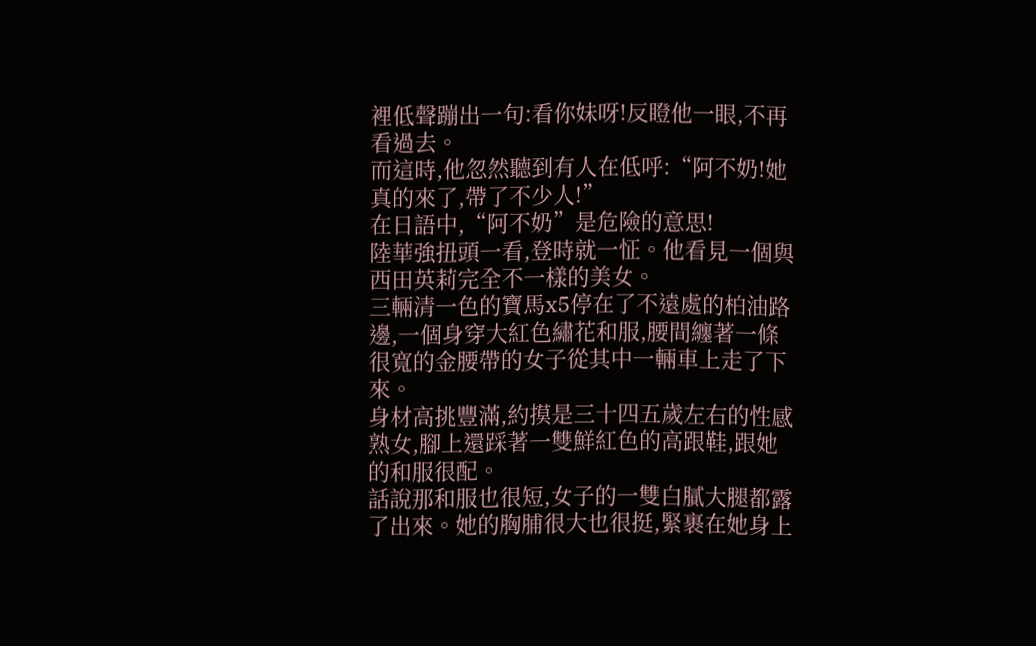裡低聲蹦出一句:看你妹呀!反瞪他一眼,不再看過去。
而這時,他忽然聽到有人在低呼:“阿不奶!她真的來了,帶了不少人!”
在日語中,“阿不奶”是危險的意思!
陸華強扭頭一看,登時就一怔。他看見一個與西田英莉完全不一樣的美女。
三輛清一色的寶馬x5停在了不遠處的柏油路邊,一個身穿大紅色繡花和服,腰間纏著一條很寬的金腰帶的女子從其中一輛車上走了下來。
身材高挑豐滿,約摸是三十四五歲左右的性感熟女,腳上還踩著一雙鮮紅色的高跟鞋,跟她的和服很配。
話說那和服也很短,女子的一雙白膩大腿都露了出來。她的胸脯很大也很挺,緊裹在她身上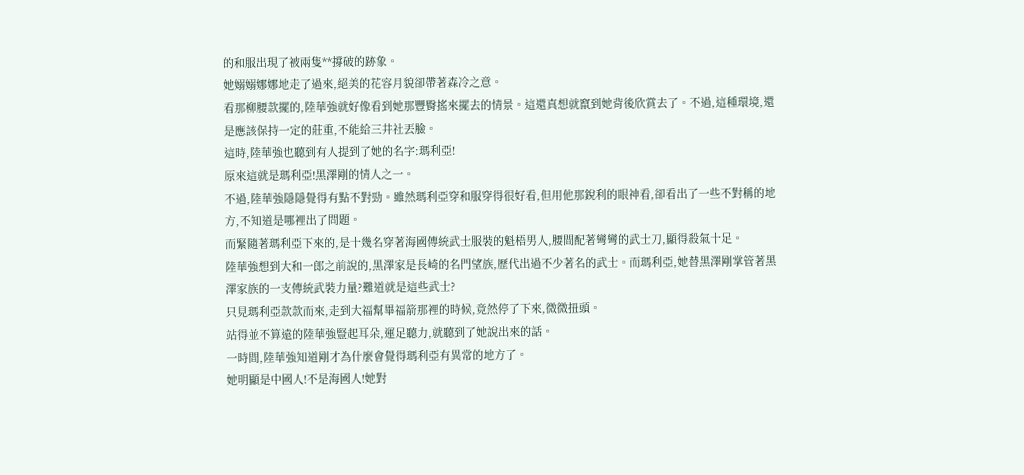的和服出現了被兩隻**撐破的跡象。
她嫋嫋娜娜地走了過來,絕美的花容月貌卻帶著森冷之意。
看那柳腰款擺的,陸華強就好像看到她那豐臀搖來擺去的情景。這還真想就竄到她背後欣賞去了。不過,這種環境,還是應該保持一定的莊重,不能給三井社丟臉。
這時,陸華強也聽到有人提到了她的名字:瑪利亞!
原來這就是瑪利亞!黑澤剛的情人之一。
不過,陸華強隱隱覺得有點不對勁。雖然瑪利亞穿和服穿得很好看,但用他那銳利的眼神看,卻看出了一些不對稱的地方,不知道是哪裡出了問題。
而緊隨著瑪利亞下來的,是十幾名穿著海國傳統武士服裝的魁梧男人,腰間配著彎彎的武士刀,顯得殺氣十足。
陸華強想到大和一郎之前說的,黑澤家是長崎的名門望族,歷代出過不少著名的武士。而瑪利亞,她替黑澤剛掌管著黑澤家族的一支傳統武裝力量?難道就是這些武士?
只見瑪利亞款款而來,走到大福幫畢福箭那裡的時候,竟然停了下來,微微扭頭。
站得並不算遠的陸華強豎起耳朵,運足聽力,就聽到了她說出來的話。
一時間,陸華強知道剛才為什麼會覺得瑪利亞有異常的地方了。
她明顯是中國人!不是海國人!她對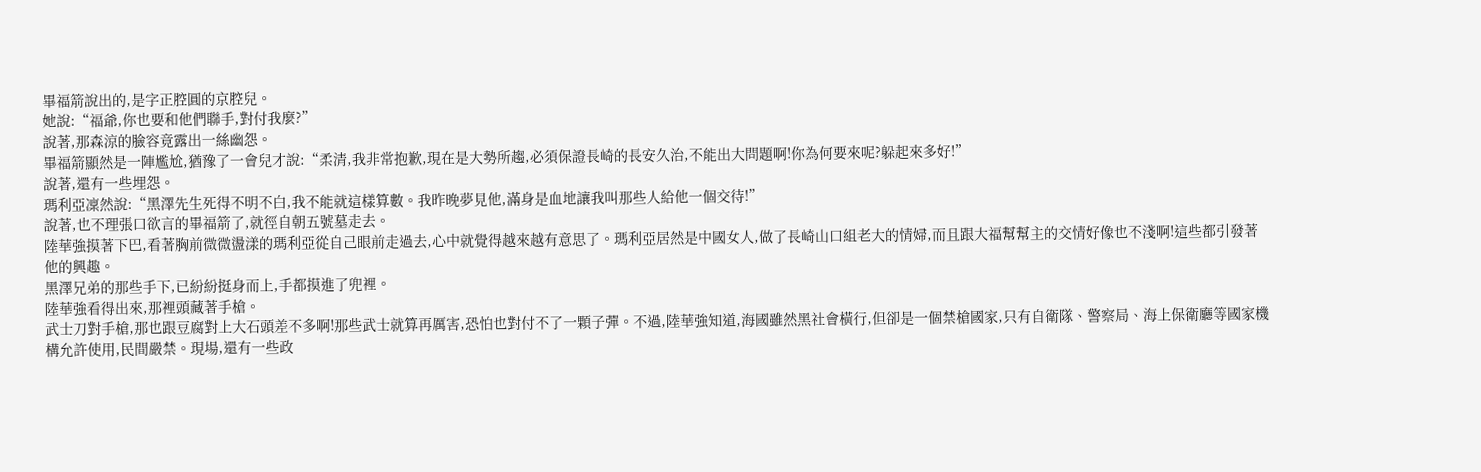畢福箭說出的,是字正腔圓的京腔兒。
她說:“福爺,你也要和他們聯手,對付我麼?”
說著,那森涼的臉容竟露出一絲幽怨。
畢福箭顯然是一陣尷尬,猶豫了一會兒才說:“柔清,我非常抱歉,現在是大勢所趨,必須保證長崎的長安久治,不能出大問題啊!你為何要來呢?躲起來多好!”
說著,還有一些埋怨。
瑪利亞凜然說:“黑澤先生死得不明不白,我不能就這樣算數。我昨晚夢見他,滿身是血地讓我叫那些人給他一個交待!”
說著,也不理張口欲言的畢福箭了,就徑自朝五號墓走去。
陸華強摸著下巴,看著胸前微微盪漾的瑪利亞從自己眼前走過去,心中就覺得越來越有意思了。瑪利亞居然是中國女人,做了長崎山口組老大的情婦,而且跟大福幫幫主的交情好像也不淺啊!這些都引發著他的興趣。
黑澤兄弟的那些手下,已紛紛挺身而上,手都摸進了兜裡。
陸華強看得出來,那裡頭藏著手槍。
武士刀對手槍,那也跟豆腐對上大石頭差不多啊!那些武士就算再厲害,恐怕也對付不了一顆子彈。不過,陸華強知道,海國雖然黑社會橫行,但卻是一個禁槍國家,只有自衛隊、警察局、海上保衛廳等國家機構允許使用,民間嚴禁。現場,還有一些政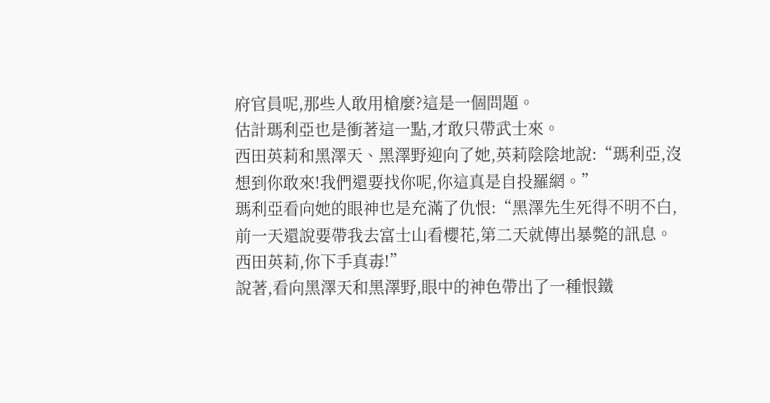府官員呢,那些人敢用槍麼?這是一個問題。
估計瑪利亞也是衝著這一點,才敢只帶武士來。
西田英莉和黑澤天、黑澤野迎向了她,英莉陰陰地說:“瑪利亞,沒想到你敢來!我們還要找你呢,你這真是自投羅網。”
瑪利亞看向她的眼神也是充滿了仇恨:“黑澤先生死得不明不白,前一天還說要帶我去富士山看櫻花,第二天就傳出暴斃的訊息。西田英莉,你下手真毒!”
說著,看向黑澤天和黑澤野,眼中的神色帶出了一種恨鐵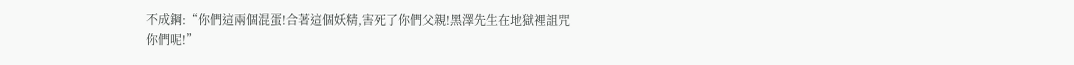不成鋼:“你們這兩個混蛋!合著這個妖精,害死了你們父親!黑澤先生在地獄裡詛咒你們呢!”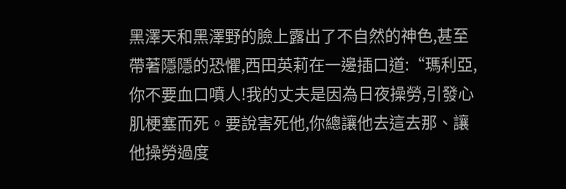黑澤天和黑澤野的臉上露出了不自然的神色,甚至帶著隱隱的恐懼,西田英莉在一邊插口道:“瑪利亞,你不要血口噴人!我的丈夫是因為日夜操勞,引發心肌梗塞而死。要說害死他,你總讓他去這去那、讓他操勞過度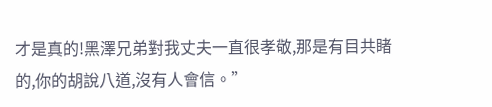才是真的!黑澤兄弟對我丈夫一直很孝敬,那是有目共睹的,你的胡說八道,沒有人會信。”